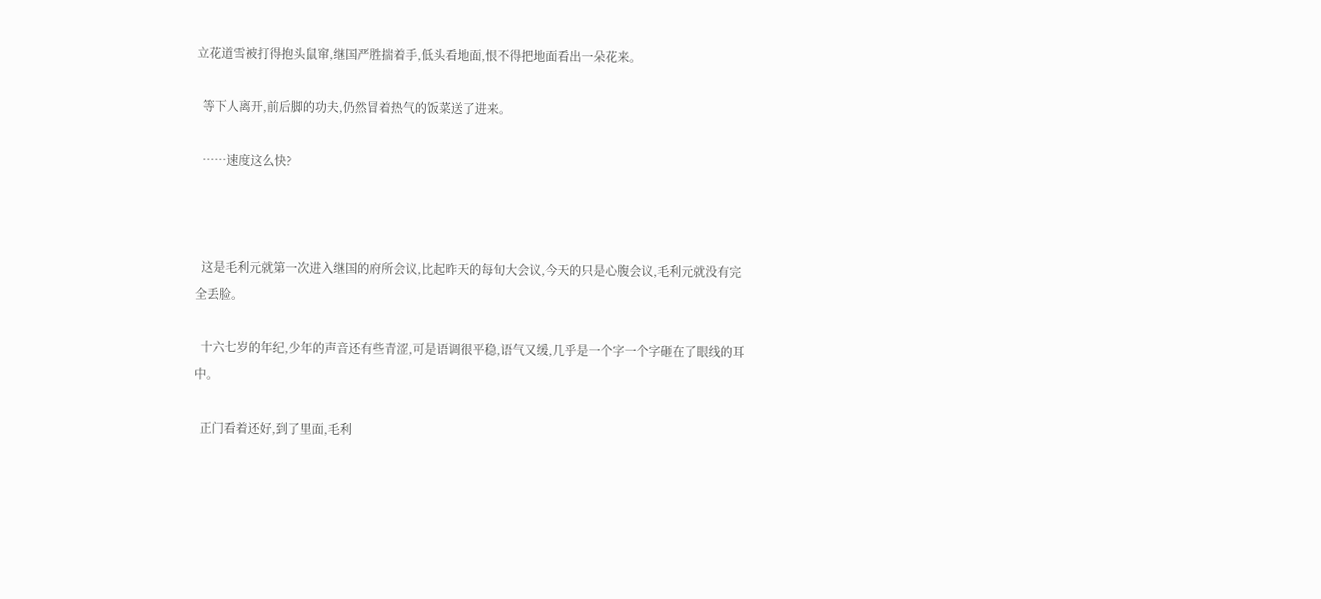立花道雪被打得抱头鼠窜,继国严胜揣着手,低头看地面,恨不得把地面看出一朵花来。

  等下人离开,前后脚的功夫,仍然冒着热气的饭菜送了进来。

  ……速度这么快?



  这是毛利元就第一次进入继国的府所会议,比起昨天的每旬大会议,今天的只是心腹会议,毛利元就没有完全丢脸。

  十六七岁的年纪,少年的声音还有些青涩,可是语调很平稳,语气又缓,几乎是一个字一个字砸在了眼线的耳中。

  正门看着还好,到了里面,毛利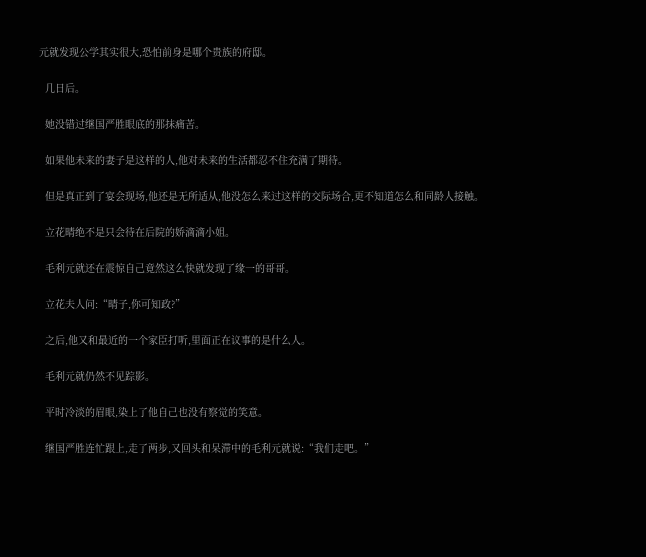元就发现公学其实很大,恐怕前身是哪个贵族的府邸。

  几日后。

  她没错过继国严胜眼底的那抹痛苦。

  如果他未来的妻子是这样的人,他对未来的生活都忍不住充满了期待。

  但是真正到了宴会现场,他还是无所适从,他没怎么来过这样的交际场合,更不知道怎么和同龄人接触。

  立花晴绝不是只会待在后院的娇滴滴小姐。

  毛利元就还在震惊自己竟然这么快就发现了缘一的哥哥。

  立花夫人问:“晴子,你可知政?”

  之后,他又和最近的一个家臣打听,里面正在议事的是什么人。

  毛利元就仍然不见踪影。

  平时冷淡的眉眼,染上了他自己也没有察觉的笑意。

  继国严胜连忙跟上,走了两步,又回头和呆滞中的毛利元就说:“我们走吧。”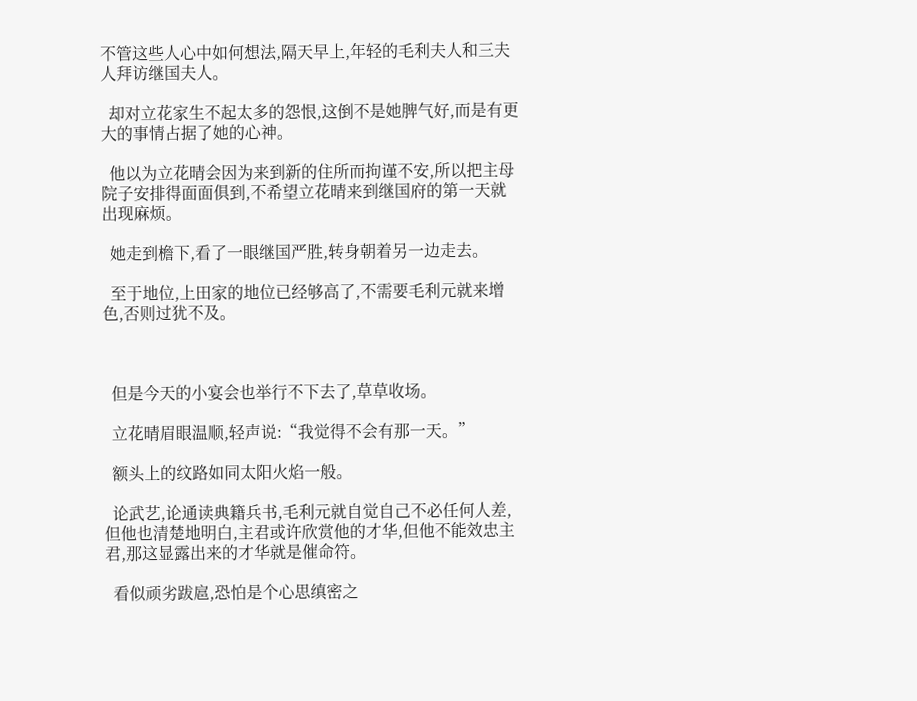不管这些人心中如何想法,隔天早上,年轻的毛利夫人和三夫人拜访继国夫人。

  却对立花家生不起太多的怨恨,这倒不是她脾气好,而是有更大的事情占据了她的心神。

  他以为立花晴会因为来到新的住所而拘谨不安,所以把主母院子安排得面面俱到,不希望立花晴来到继国府的第一天就出现麻烦。

  她走到檐下,看了一眼继国严胜,转身朝着另一边走去。

  至于地位,上田家的地位已经够高了,不需要毛利元就来增色,否则过犹不及。



  但是今天的小宴会也举行不下去了,草草收场。

  立花晴眉眼温顺,轻声说:“我觉得不会有那一天。”

  额头上的纹路如同太阳火焰一般。

  论武艺,论通读典籍兵书,毛利元就自觉自己不必任何人差,但他也清楚地明白,主君或许欣赏他的才华,但他不能效忠主君,那这显露出来的才华就是催命符。

  看似顽劣跋扈,恐怕是个心思缜密之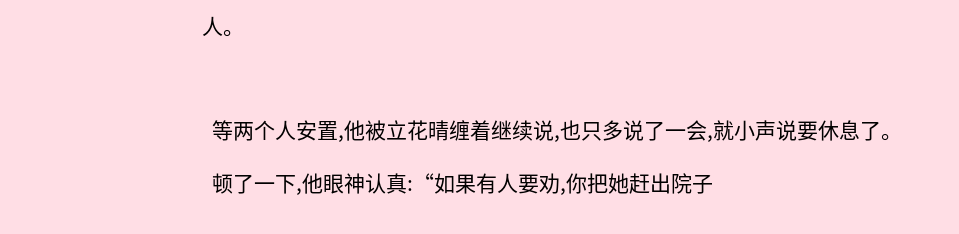人。



  等两个人安置,他被立花晴缠着继续说,也只多说了一会,就小声说要休息了。

  顿了一下,他眼神认真:“如果有人要劝,你把她赶出院子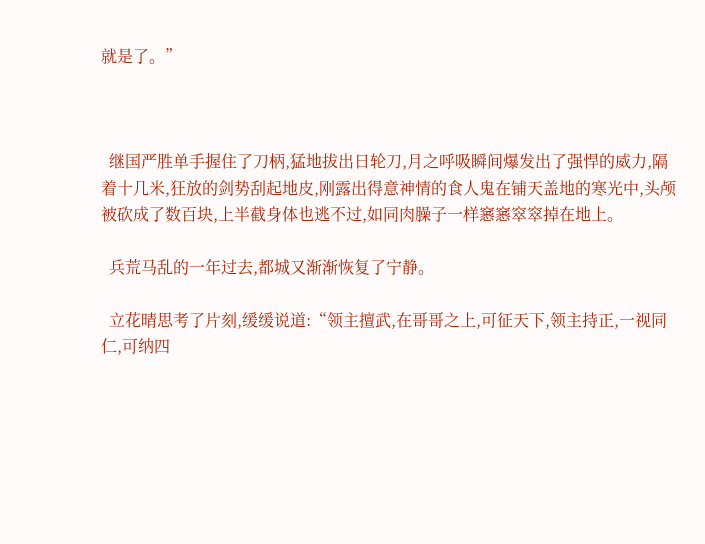就是了。”



  继国严胜单手握住了刀柄,猛地拔出日轮刀,月之呼吸瞬间爆发出了强悍的威力,隔着十几米,狂放的剑势刮起地皮,刚露出得意神情的食人鬼在铺天盖地的寒光中,头颅被砍成了数百块,上半截身体也逃不过,如同肉臊子一样窸窸窣窣掉在地上。

  兵荒马乱的一年过去,都城又渐渐恢复了宁静。

  立花晴思考了片刻,缓缓说道:“领主擅武,在哥哥之上,可征天下,领主持正,一视同仁,可纳四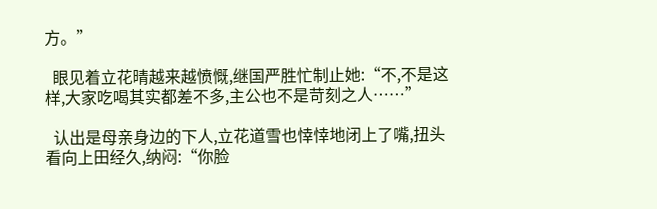方。”

  眼见着立花晴越来越愤慨,继国严胜忙制止她:“不,不是这样,大家吃喝其实都差不多,主公也不是苛刻之人……”

  认出是母亲身边的下人,立花道雪也悻悻地闭上了嘴,扭头看向上田经久,纳闷:“你脸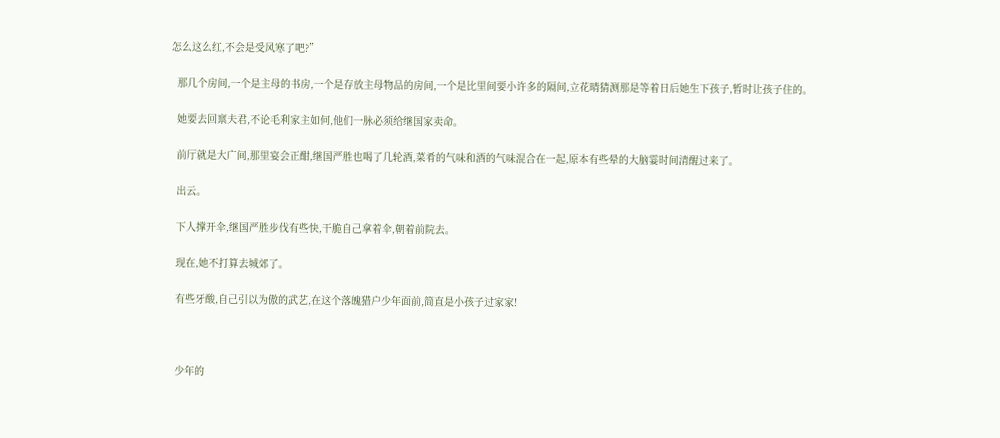怎么这么红,不会是受风寒了吧?”

  那几个房间,一个是主母的书房,一个是存放主母物品的房间,一个是比里间要小许多的隔间,立花晴猜测那是等着日后她生下孩子,暂时让孩子住的。

  她要去回禀夫君,不论毛利家主如何,他们一脉必须给继国家卖命。

  前厅就是大广间,那里宴会正酣,继国严胜也喝了几轮酒,菜肴的气味和酒的气味混合在一起,原本有些晕的大脑霎时间清醒过来了。

  出云。

  下人撑开伞,继国严胜步伐有些快,干脆自己拿着伞,朝着前院去。

  现在,她不打算去城郊了。

  有些牙酸,自己引以为傲的武艺,在这个落魄猎户少年面前,简直是小孩子过家家!



  少年的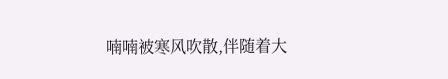喃喃被寒风吹散,伴随着大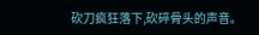砍刀疯狂落下,砍碎骨头的声音。